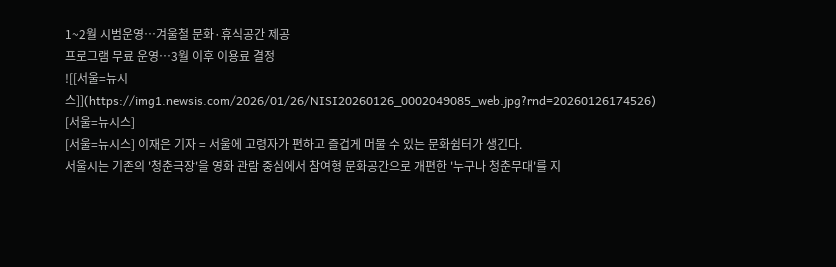1~2월 시범운영…겨울철 문화·휴식공간 제공
프로그램 무료 운영…3월 이후 이용료 결정
![[서울=뉴시스]](https://img1.newsis.com/2026/01/26/NISI20260126_0002049085_web.jpg?rnd=20260126174526)
[서울=뉴시스]
[서울=뉴시스] 이재은 기자 = 서울에 고령자가 편하고 즐겁게 머물 수 있는 문화쉼터가 생긴다.
서울시는 기존의 '청춘극장'을 영화 관람 중심에서 참여형 문화공간으로 개편한 '누구나 청춘무대'를 지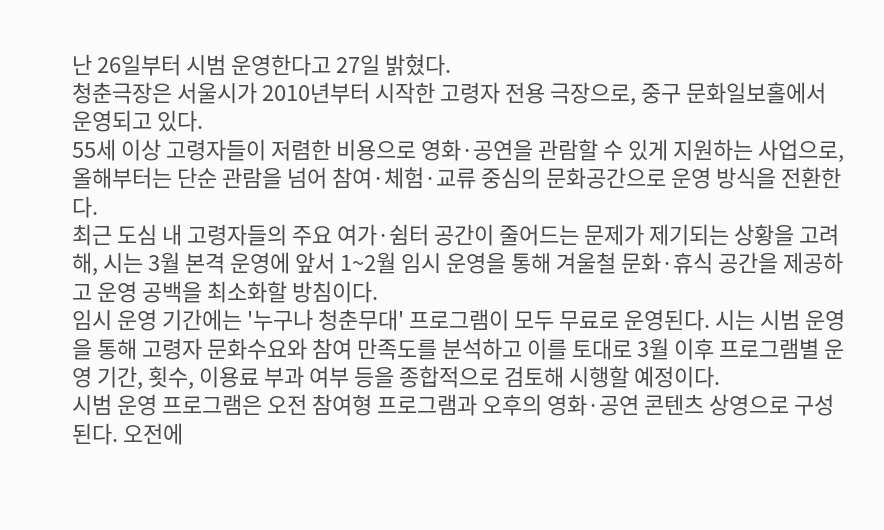난 26일부터 시범 운영한다고 27일 밝혔다.
청춘극장은 서울시가 2010년부터 시작한 고령자 전용 극장으로, 중구 문화일보홀에서 운영되고 있다.
55세 이상 고령자들이 저렴한 비용으로 영화·공연을 관람할 수 있게 지원하는 사업으로, 올해부터는 단순 관람을 넘어 참여·체험·교류 중심의 문화공간으로 운영 방식을 전환한다.
최근 도심 내 고령자들의 주요 여가·쉼터 공간이 줄어드는 문제가 제기되는 상황을 고려해, 시는 3월 본격 운영에 앞서 1~2월 임시 운영을 통해 겨울철 문화·휴식 공간을 제공하고 운영 공백을 최소화할 방침이다.
임시 운영 기간에는 '누구나 청춘무대' 프로그램이 모두 무료로 운영된다. 시는 시범 운영을 통해 고령자 문화수요와 참여 만족도를 분석하고 이를 토대로 3월 이후 프로그램별 운영 기간, 횟수, 이용료 부과 여부 등을 종합적으로 검토해 시행할 예정이다.
시범 운영 프로그램은 오전 참여형 프로그램과 오후의 영화·공연 콘텐츠 상영으로 구성된다. 오전에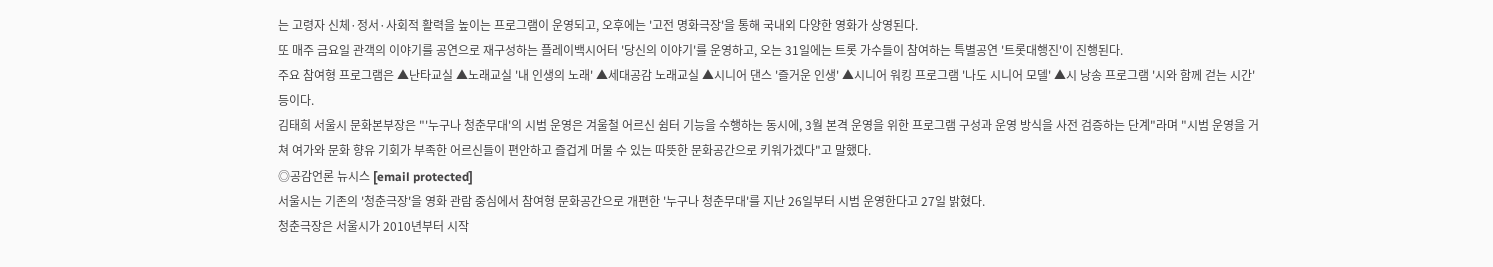는 고령자 신체·정서·사회적 활력을 높이는 프로그램이 운영되고, 오후에는 '고전 명화극장'을 통해 국내외 다양한 영화가 상영된다.
또 매주 금요일 관객의 이야기를 공연으로 재구성하는 플레이백시어터 '당신의 이야기'를 운영하고, 오는 31일에는 트롯 가수들이 참여하는 특별공연 '트롯대행진'이 진행된다.
주요 참여형 프로그램은 ▲난타교실 ▲노래교실 '내 인생의 노래' ▲세대공감 노래교실 ▲시니어 댄스 '즐거운 인생' ▲시니어 워킹 프로그램 '나도 시니어 모델' ▲시 낭송 프로그램 '시와 함께 걷는 시간' 등이다.
김태희 서울시 문화본부장은 "'누구나 청춘무대'의 시범 운영은 겨울철 어르신 쉼터 기능을 수행하는 동시에, 3월 본격 운영을 위한 프로그램 구성과 운영 방식을 사전 검증하는 단계"라며 "시범 운영을 거쳐 여가와 문화 향유 기회가 부족한 어르신들이 편안하고 즐겁게 머물 수 있는 따뜻한 문화공간으로 키워가겠다"고 말했다.
◎공감언론 뉴시스 [email protected]
서울시는 기존의 '청춘극장'을 영화 관람 중심에서 참여형 문화공간으로 개편한 '누구나 청춘무대'를 지난 26일부터 시범 운영한다고 27일 밝혔다.
청춘극장은 서울시가 2010년부터 시작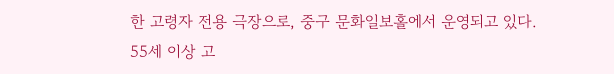한 고령자 전용 극장으로, 중구 문화일보홀에서 운영되고 있다.
55세 이상 고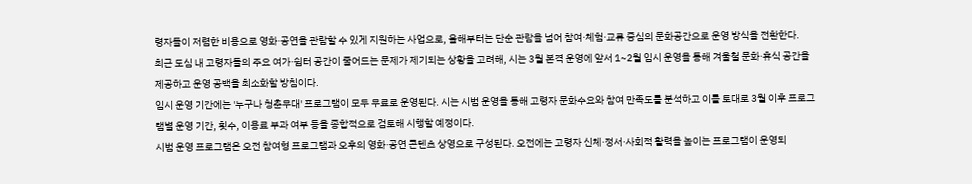령자들이 저렴한 비용으로 영화·공연을 관람할 수 있게 지원하는 사업으로, 올해부터는 단순 관람을 넘어 참여·체험·교류 중심의 문화공간으로 운영 방식을 전환한다.
최근 도심 내 고령자들의 주요 여가·쉼터 공간이 줄어드는 문제가 제기되는 상황을 고려해, 시는 3월 본격 운영에 앞서 1~2월 임시 운영을 통해 겨울철 문화·휴식 공간을 제공하고 운영 공백을 최소화할 방침이다.
임시 운영 기간에는 '누구나 청춘무대' 프로그램이 모두 무료로 운영된다. 시는 시범 운영을 통해 고령자 문화수요와 참여 만족도를 분석하고 이를 토대로 3월 이후 프로그램별 운영 기간, 횟수, 이용료 부과 여부 등을 종합적으로 검토해 시행할 예정이다.
시범 운영 프로그램은 오전 참여형 프로그램과 오후의 영화·공연 콘텐츠 상영으로 구성된다. 오전에는 고령자 신체·정서·사회적 활력을 높이는 프로그램이 운영되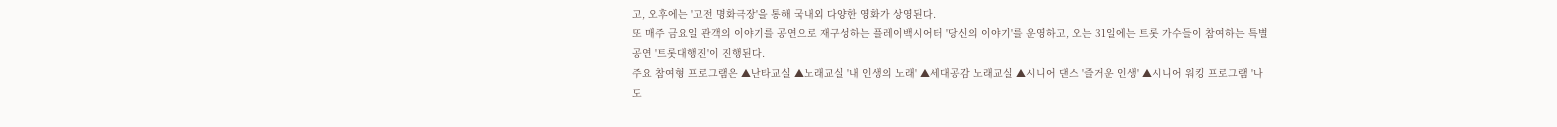고, 오후에는 '고전 명화극장'을 통해 국내외 다양한 영화가 상영된다.
또 매주 금요일 관객의 이야기를 공연으로 재구성하는 플레이백시어터 '당신의 이야기'를 운영하고, 오는 31일에는 트롯 가수들이 참여하는 특별공연 '트롯대행진'이 진행된다.
주요 참여형 프로그램은 ▲난타교실 ▲노래교실 '내 인생의 노래' ▲세대공감 노래교실 ▲시니어 댄스 '즐거운 인생' ▲시니어 워킹 프로그램 '나도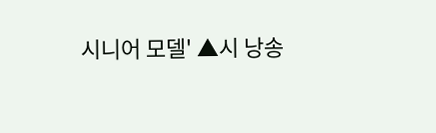시니어 모델' ▲시 낭송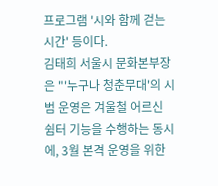프로그램 '시와 함께 걷는 시간' 등이다.
김태희 서울시 문화본부장은 "'누구나 청춘무대'의 시범 운영은 겨울철 어르신 쉼터 기능을 수행하는 동시에, 3월 본격 운영을 위한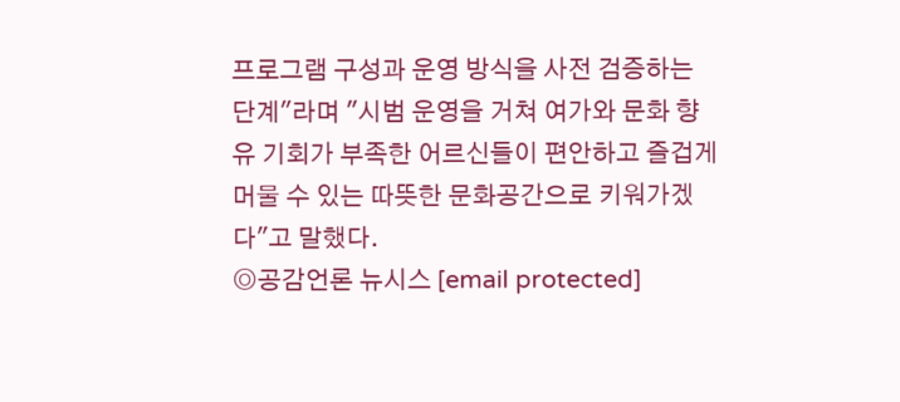프로그램 구성과 운영 방식을 사전 검증하는 단계"라며 "시범 운영을 거쳐 여가와 문화 향유 기회가 부족한 어르신들이 편안하고 즐겁게 머물 수 있는 따뜻한 문화공간으로 키워가겠다"고 말했다.
◎공감언론 뉴시스 [email protected]